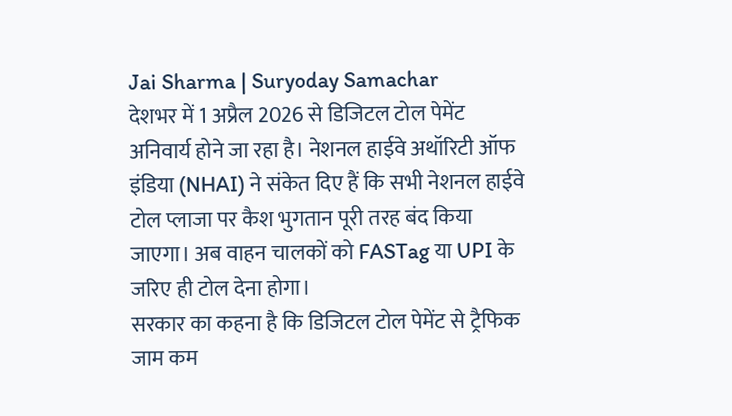Jai Sharma | Suryoday Samachar
देशभर में 1 अप्रैल 2026 से डिजिटल टोल पेमेंट अनिवार्य होने जा रहा है। नेशनल हाईवे अथॉरिटी ऑफ इंडिया (NHAI) ने संकेत दिए हैं कि सभी नेशनल हाईवे टोल प्लाजा पर कैश भुगतान पूरी तरह बंद किया जाएगा। अब वाहन चालकों को FASTag या UPI के जरिए ही टोल देना होगा।
सरकार का कहना है कि डिजिटल टोल पेमेंट से ट्रैफिक जाम कम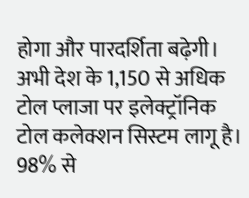होगा और पारदर्शिता बढ़ेगी। अभी देश के 1,150 से अधिक टोल प्लाजा पर इलेक्ट्रॉनिक टोल कलेक्शन सिस्टम लागू है। 98% से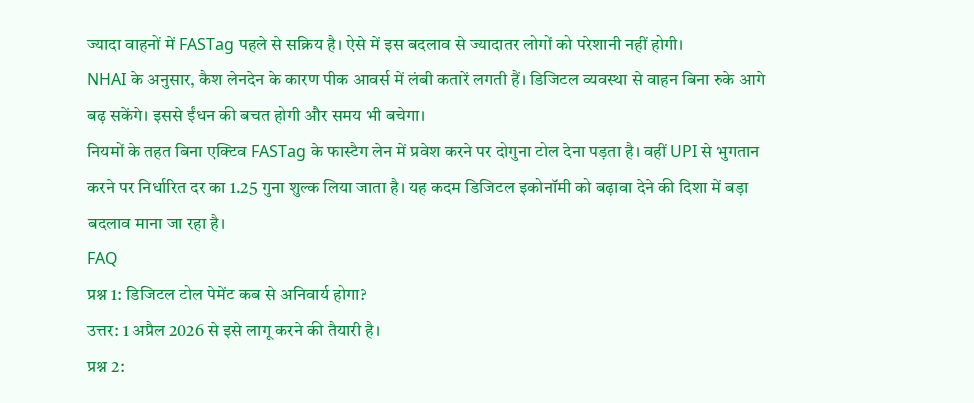ज्यादा वाहनों में FASTag पहले से सक्रिय है। ऐसे में इस बदलाव से ज्यादातर लोगों को परेशानी नहीं होगी।
NHAI के अनुसार, कैश लेनदेन के कारण पीक आवर्स में लंबी कतारें लगती हैं। डिजिटल व्यवस्था से वाहन बिना रुके आगे बढ़ सकेंगे। इससे ईंधन की बचत होगी और समय भी बचेगा।
नियमों के तहत बिना एक्टिव FASTag के फास्टैग लेन में प्रवेश करने पर दोगुना टोल देना पड़ता है। वहीं UPI से भुगतान करने पर निर्धारित दर का 1.25 गुना शुल्क लिया जाता है। यह कदम डिजिटल इकोनॉमी को बढ़ावा देने की दिशा में बड़ा बदलाव माना जा रहा है।
FAQ
प्रश्न 1: डिजिटल टोल पेमेंट कब से अनिवार्य होगा?
उत्तर: 1 अप्रैल 2026 से इसे लागू करने की तैयारी है।
प्रश्न 2: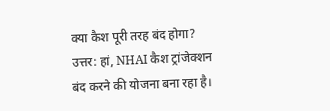क्या कैश पूरी तरह बंद होगा?
उत्तर: हां, NHAI कैश ट्रांजेक्शन बंद करने की योजना बना रहा है।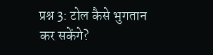प्रश्न 3: टोल कैसे भुगतान कर सकेंगे?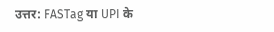उत्तर: FASTag या UPI के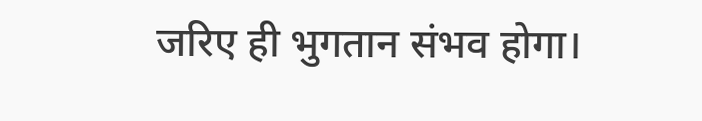जरिए ही भुगतान संभव होगा।